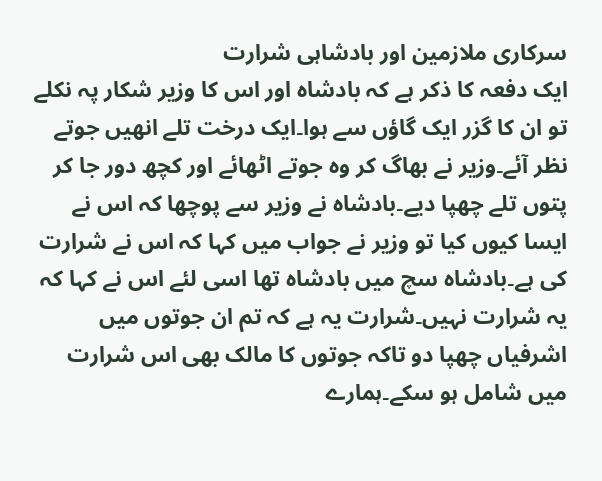سرکاری ملازمین اور بادشاہی شرارت
ایک دفعہ کا ذکر ہے کہ بادشاہ اور اس کا وزیر شکار پہ نکلے تو ان کا گزر ایک گاؤں سے ہوا۔ایک درخت تلے انھیں جوتے نظر آئے۔وزیر نے بھاگ کر وہ جوتے اٹھائے اور کچھ دور جا کر پتوں تلے چھپا دیے۔بادشاہ نے وزیر سے پوچھا کہ اس نے ایسا کیوں کیا تو وزیر نے جواب میں کہا کہ اس نے شرارت کی ہے۔بادشاہ سچ میں بادشاہ تھا اسی لئے اس نے کہا کہ یہ شرارت نہیں۔شرارت یہ ہے کہ تم ان جوتوں میں اشرفیاں چھپا دو تاکہ جوتوں کا مالک بھی اس شرارت میں شامل ہو سکے۔ہمارے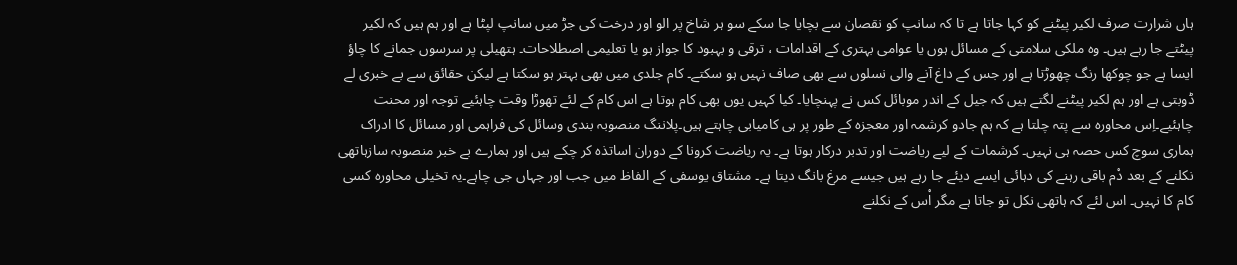ہاں شرارت صرف لکیر پیٹنے کو کہا جاتا ہے تا کہ سانپ کو نقصان سے بچایا جا سکے سو ہر شاخ پر الو اور درخت کی جڑ میں سانپ لپٹا ہے اور ہم ہیں کہ لکیر پیٹتے جا رہے ہیں۔ وہ ملکی سلامتی کے مسائل ہوں یا عوامی بہتری کے اقدامات ، ترقی و بہبود کا جواز ہو یا تعلیمی اصطلاحات۔ ہتھیلی پر سرسوں جمانے کا چاؤ ایسا ہے جو چوکھا رنگ چھوڑتا ہے اور جس کے داغ آنے والی نسلوں سے بھی صاف نہیں ہو سکتے۔ کام جلدی میں بھی بہتر ہو سکتا ہے لیکن حقائق سے بے خبری لے ڈوبتی ہے اور ہم لکیر پیٹنے لگتے ہیں کہ جیل کے اندر موبائل کس نے پہنچایا۔ کیا کہیں یوں بھی کام ہوتا ہے اس کام کے لئے تھوڑا وقت چاہئیے توجہ اور محنت چاہئیے۔اِس محاورہ سے پتہ چلتا ہے کہ ہم جادو کرشمہ اور معجزہ کے طور پر ہی کامیابی چاہتے ہیں۔پلاننگ منصوبہ بندی وسائل کی فراہمی اور مسائل کا ادراک ہماری سوچ کس حصہ ہی نہیں۔ کرشمات کے لیے ریاضت اور تدبر درکار ہوتا ہے۔ یہ ریاضت کرونا کے دوران اساتذہ کر چکے ہیں اور ہمارے بے خبر منصوبہ سازہاتھی نکلنے کے بعد دْم باقی رہنے کی دہائی ایسے دیئے جا رہے ہیں جیسے مرغ بانگ دیتا ہے۔ مشتاق یوسفی کے الفاظ میں جب اور جہاں جی چاہے۔یہ تخیلی محاورہ کسی کام کا نہیں۔ اس لئے کہ ہاتھی نکل تو جاتا ہے مگر اْس کے نکلنے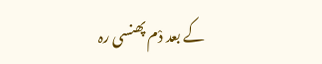کے بعد دْم پھنسی رہ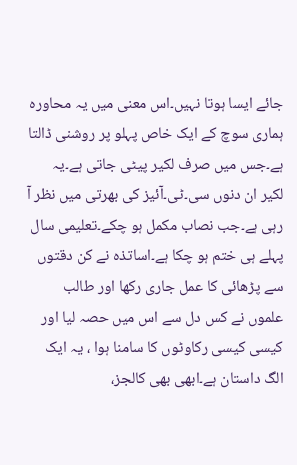جائے ایسا ہوتا نہیں۔اس معنی میں یہ محاورہ ہماری سوچ کے ایک خاص پہلو پر روشنی ڈالتا ہے۔جس میں صرف لکیر پیٹی جاتی ہے۔یہ لکیر ان دنوں سی۔ٹی۔آئیز کی بھرتی میں نظر آ رہی ہے۔جب نصاب مکمل ہو چکے۔تعلیمی سال پہلے ہی ختم ہو چکا ہے۔اساتذہ نے کن دقتوں سے پڑھائی کا عمل جاری رکھا اور طالب علموں نے کس دل سے اس میں حصہ لیا اور کیسی کیسی رکاوٹوں کا سامنا ہوا ، یہ ایک الگ داستان ہے۔ابھی بھی کالجز،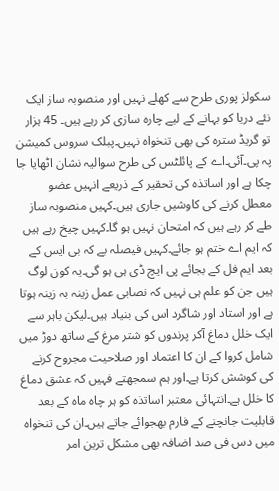سکولز پوری طرح سے کھلے نہیں اور منصوبہ ساز ایک نئے دریا کو بہانے کے لیے چارہ سازی کر رہے ہیں۔ 45 ہزار تو گریڈ سترہ کی بھی تنخواہ نہیں۔پبلک سروس کمیشن پہ پی۔آئی۔اے کے پائلٹس کی طرح سوالیہ نشان اٹھایا جا چکا ہے اور اساتذہ کی تحقیر کے ذریعے انہیں عضو معطل کرنے کی کاوشیں جاری ہیں۔کہیں منصوبہ ساز طے کر رہے ہیں کہ امتحان نہیں ہو گا۔کہیں چیخ رہے ہیں کہ ایم اے ختم ہو جائے۔کہیں فیصلہ بے کہ بی ایس کے بعد ایم فل کے بجائے پی ایچ ڈی ہی ہو گی۔یہ کون لوگ ہیں جن کو علم ہی نہیں کہ نصابی عمل زینہ بہ زینہ ہوتا ہے اور استاد اور شاگرد اس کی بنیاد ہیں۔لیکن باہر سے ایک خلل دماغ آکر پرندوں کو شتر مرغ کے ساتھ دوڑ میں شامل کروا کے ان کا اعتماد اور صلاحیت مجروح کرنے کی کوشش کرتا ہے۔اور ہم سمجھتے فہیں کہ عشق دماغ کا خلل ہے۔انتہائی معتبر اساتذہ کو ہر چاہ ماہ کے بعد قابلیت جانچنے کے فارم بھجوائے جاتے ہیں۔ان کی تنخواہ میں دس فی صد اضافہ بھی مشکل ترین امر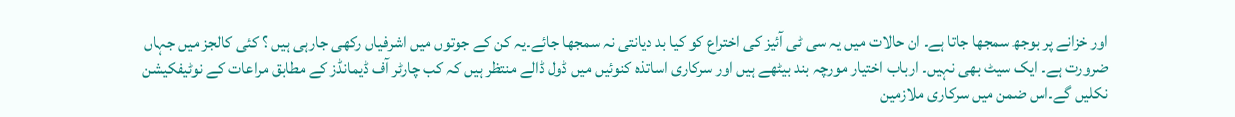اور خزانے پر بوجھ سمجھا جاتا ہے۔ ان حالات میں یہ سی ٹی آئیز کی اختراع کو کیا بد دیانتی نہ سمجھا جائے۔یہ کن کے جوتوں میں اشرفیاں رکھی جارہی ہیں ؟ کئی کالجز میں جہاں ضرورت ہے۔ ایک سیٹ بھی نہیں۔ ارباب اختیار مورچہ بند بیٹھے ہیں اور سرکاری اساتذہ کنوئیں میں ڈول ڈالے منتظر ہیں کہ کب چارٹر آف ڈیمانڈز کے مطابق مراعات کے نوٹیفکیشن نکلیں گے۔اس ضمن میں سرکاری ملازمین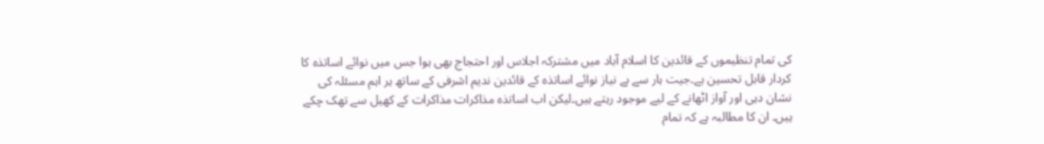کی تمام تنظیموں کے قائدین کا اسلام آباد میں مشترکہ اجلاس اور احتجاج بھی ہوا جس میں نوائے اساتذہ کا کردار قابل تحسین ہے۔جیت ہار سے بے نیاز نوائے اساتذہ کے قائدین ندیم اشرفی کے ساتھ ہر اہم مسئلہ کی نشان دہی اور آواز اٹھانے کے لیے موجود رہتے ہیں۔لیکن اب اساتذہ مذاکرات مذاکرات کے کھیل سے تھک چکے ہیں۔ ان کا مطالبہ ہے کہ تمام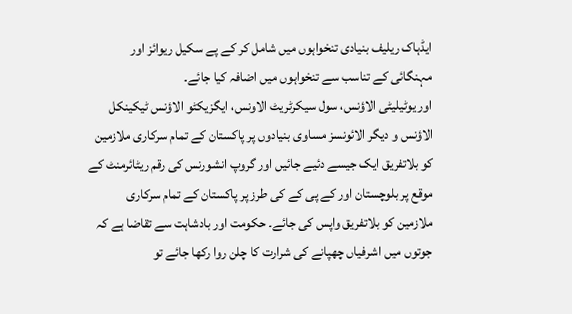ایڈہاک ریلیف بنیادی تنخواہوں میں شامل کر کے پے سکیل ریوائز اور مہنگائی کے تناسب سے تنخواہوں میں اضافہ کیا جائے۔
اور یوٹیلیٹی الاؤنس، سول سیکرٹریٹ الاونس، ایگزیکٹو الاؤنس ٹیکینکل الاؤنس و دیگر الائونسز مساوی بنیادوں پر پاکستان کے تمام سرکاری ملازمین کو بلاتفریق ایک جیسے دئیے جائیں اور گروپ انشورنس کی رقم ریٹائرمنٹ کے موقع پر بلوچستان اور کے پی کے کی طرز پر پاکستان کے تمام سرکاری ملازمین کو بلاتفریق واپس کی جائے۔ حکومت اور بادشاہت سے تقاضا ہے کہ جوتوں میں اشرفیاں چھپانے کی شرارت کا چلن روا رکھا جائے تو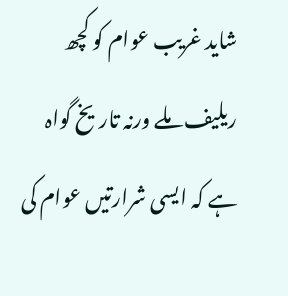شاید غریب عوام کو کچھ ریلیف ملے ورنہ تاریخ گواہ ہے کہ ایسی شرارتیں عوام کی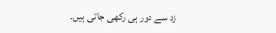زد سے دور ہی رکھی جاتی ہیں۔